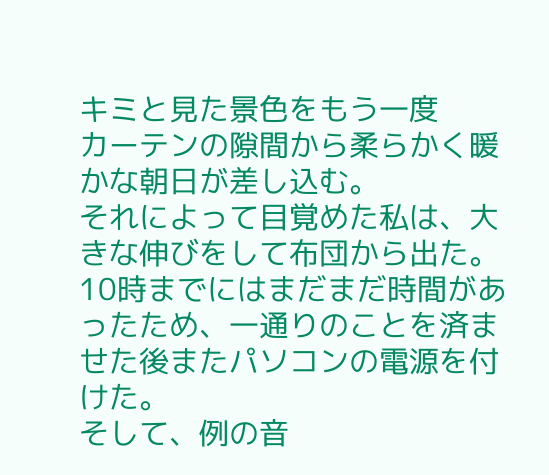キミと見た景色をもう一度
カーテンの隙間から柔らかく暖かな朝日が差し込む。
それによって目覚めた私は、大きな伸びをして布団から出た。
10時までにはまだまだ時間があったため、一通りのことを済ませた後またパソコンの電源を付けた。
そして、例の音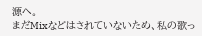源へ。
まだMixなどはされていないため、私の歌っ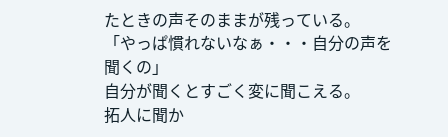たときの声そのままが残っている。
「やっぱ慣れないなぁ・・・自分の声を聞くの」
自分が聞くとすごく変に聞こえる。
拓人に聞か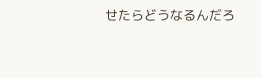せたらどうなるんだろ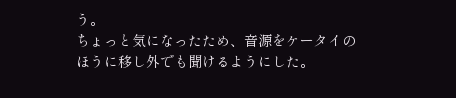う。
ちょっと気になったため、音源をケータイのほうに移し外でも聞けるようにした。